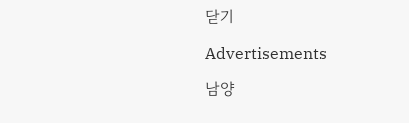닫기

Advertisements

남양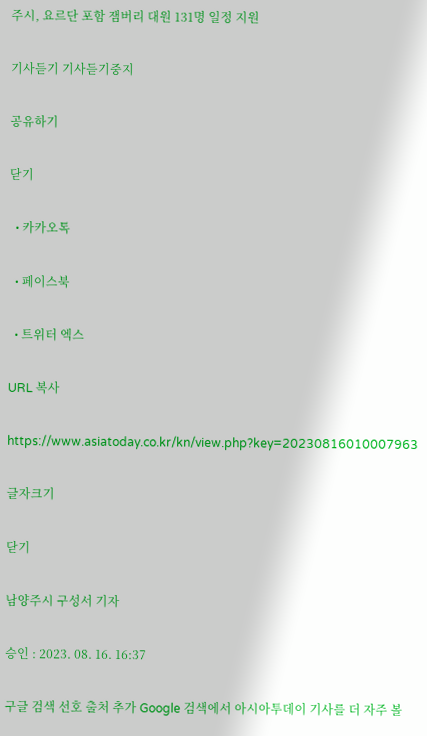주시, 요르단 포함 잼버리 대원 131명 일정 지원

기사듣기 기사듣기중지

공유하기

닫기

  • 카카오톡

  • 페이스북

  • 트위터 엑스

URL 복사

https://www.asiatoday.co.kr/kn/view.php?key=20230816010007963

글자크기

닫기

남양주시 구성서 기자

승인 : 2023. 08. 16. 16:37

구글 검색 선호 출처 추가 Google 검색에서 아시아투데이 기사를 더 자주 볼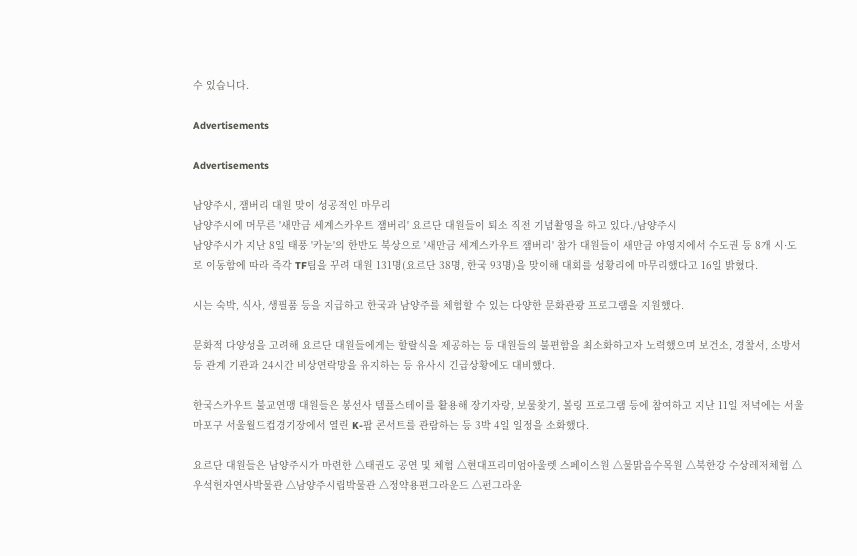수 있습니다.

Advertisements

Advertisements

남양주시, 잼버리 대원 맞이 성공적인 마무리
남양주시에 머무른 '새만금 세계스카우트 잼버리' 요르단 대원들이 퇴소 직전 기념촬영을 하고 있다./남양주시
남양주시가 지난 8일 태풍 '카눈'의 한반도 북상으로 '새만금 세계스카우트 잼버리' 참가 대원들이 새만금 야영지에서 수도권 등 8개 시·도로 이동함에 따라 즉각 TF팀을 꾸려 대원 131명(요르단 38명, 한국 93명)을 맞이해 대회를 성황리에 마무리했다고 16일 밝혔다.

시는 숙박, 식사, 생필품 등을 지급하고 한국과 남양주를 체험할 수 있는 다양한 문화관광 프로그램을 지원했다.

문화적 다양성을 고려해 요르단 대원들에게는 할랄식을 제공하는 등 대원들의 불편함을 최소화하고자 노력했으며 보건소, 경찰서, 소방서 등 관계 기관과 24시간 비상연락망을 유지하는 등 유사시 긴급상황에도 대비했다.

한국스카우트 불교연맹 대원들은 봉선사 템플스테이를 활용해 장기자랑, 보물찾기, 볼링 프로그램 등에 참여하고 지난 11일 저녁에는 서울 마포구 서울월드컵경기장에서 열린 K-팝 콘서트를 관람하는 등 3박 4일 일정을 소화했다.

요르단 대원들은 남양주시가 마련한 △태권도 공연 및 체험 △현대프리미엄아울렛 스페이스원 △물맑음수목원 △북한강 수상레저체험 △우석헌자연사박물관 △남양주시립박물관 △정약용편그라운드 △펀그라운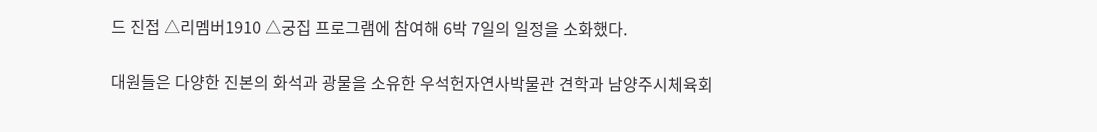드 진접 △리멤버1910 △궁집 프로그램에 참여해 6박 7일의 일정을 소화했다.

대원들은 다양한 진본의 화석과 광물을 소유한 우석헌자연사박물관 견학과 남양주시체육회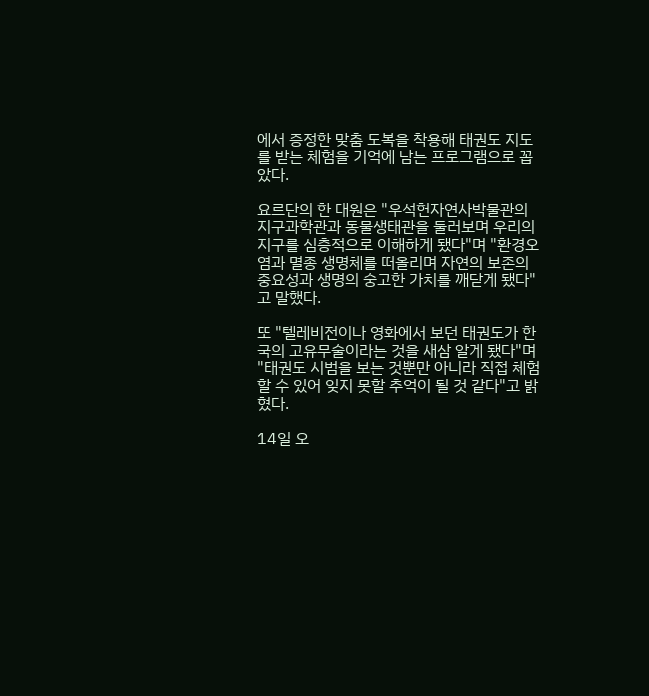에서 증정한 맞춤 도복을 착용해 태권도 지도를 받는 체험을 기억에 남는 프로그램으로 꼽았다.

요르단의 한 대원은 "우석헌자연사박물관의 지구과학관과 동물생태관을 둘러보며 우리의 지구를 심층적으로 이해하게 됐다"며 "환경오염과 멸종 생명체를 떠올리며 자연의 보존의 중요성과 생명의 숭고한 가치를 깨닫게 됐다"고 말했다.

또 "텔레비전이나 영화에서 보던 태권도가 한국의 고유무술이라는 것을 새삼 알게 됐다"며 "태권도 시범을 보는 것뿐만 아니라 직접 체험할 수 있어 잊지 못할 추억이 될 것 같다"고 밝혔다.

14일 오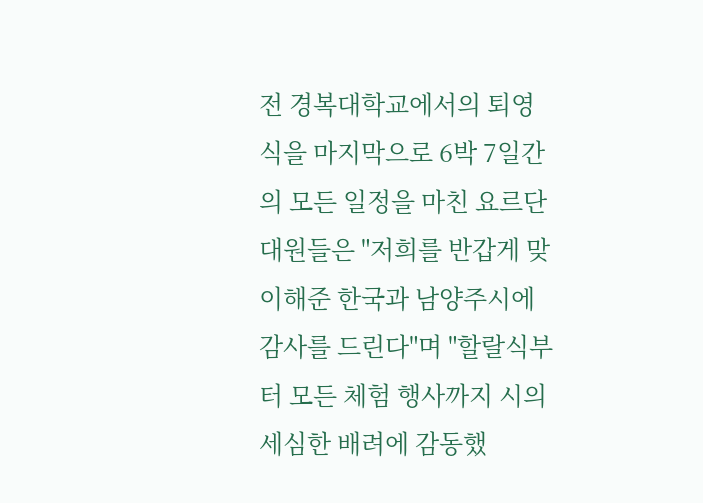전 경복대학교에서의 퇴영식을 마지막으로 6박 7일간의 모든 일정을 마친 요르단 대원들은 "저희를 반갑게 맞이해준 한국과 남양주시에 감사를 드린다"며 "할랄식부터 모든 체험 행사까지 시의 세심한 배려에 감동했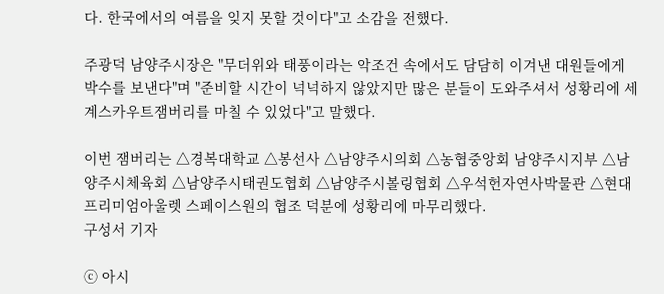다. 한국에서의 여름을 잊지 못할 것이다"고 소감을 전했다.

주광덕 남양주시장은 "무더위와 태풍이라는 악조건 속에서도 담담히 이겨낸 대원들에게 박수를 보낸다"며 "준비할 시간이 넉넉하지 않았지만 많은 분들이 도와주셔서 성황리에 세계스카우트잼버리를 마칠 수 있었다"고 말했다.

이번 잼버리는 △경복대학교 △봉선사 △남양주시의회 △농협중앙회 남양주시지부 △남양주시체육회 △남양주시태권도협회 △남양주시볼링협회 △우석헌자연사박물관 △현대프리미엄아울렛 스페이스원의 협조 덕분에 성황리에 마무리했다.
구성서 기자

ⓒ 아시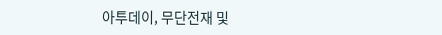아투데이, 무단전재 및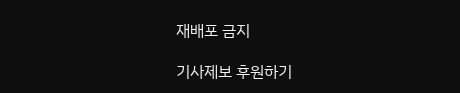재배포 금지

기사제보 후원하기